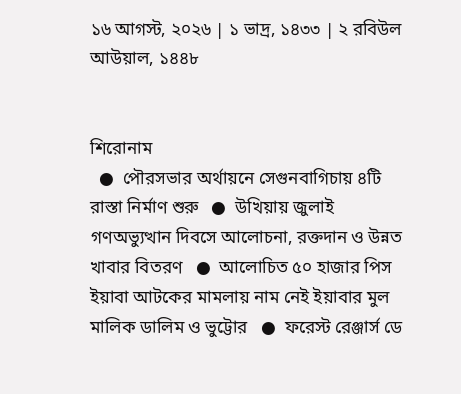১৬ আগস্ট, ২০২৬ | ১ ভাদ্র, ১৪৩৩ | ২ রবিউল আউয়াল, ১৪৪৮


শিরোনাম
  ●  পৌরসভার অর্থায়নে সেগুনবাগিচায় ৪টি রাস্তা নির্মাণ শুরু   ●  উখিয়ায় জুলাই গণঅভ্যুত্থান দিবসে আলোচনা, রক্তদান ও উন্নত খাবার বিতরণ   ●  আলোচিত ৫০ হাজার পিস ইয়াবা আটকের মামলায় নাম নেই ইয়াবার মুল মালিক ডালিম ও ভুট্টোর   ●  ফরেস্ট রেঞ্জার্স ডে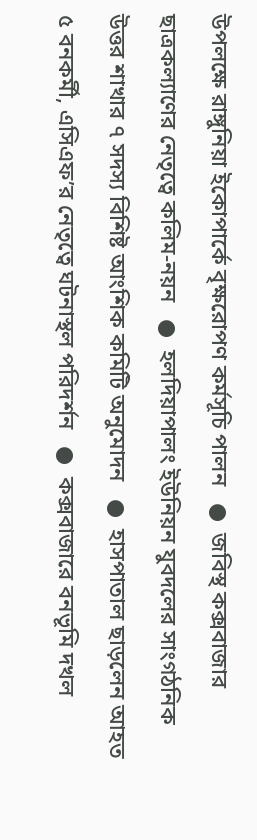উপলক্ষে রাঙ্গুনিয়া ইকোপার্কে বৃক্ষরোপণ কর্মসূচি পালন   ●  জবিস্থ কক্সবাজার ছাত্রকল্যাণের নেতৃত্বে কলিম-নয়ন   ●  হলদিয়াপালং ইউনিয়ন যুবদলের সাংগঠনিক উত্তর শাখার ৭ সদস্য বিশিষ্ট আংশিক কমিটি অনুমোদন   ●  হাসপাতাল ছাড়লেন আহত ৫ বনকর্মী, এসিএফ’র নেতৃত্বে ঘটনাস্থল পরিদর্শন   ●  কক্সবাজারে বনভূমি দখল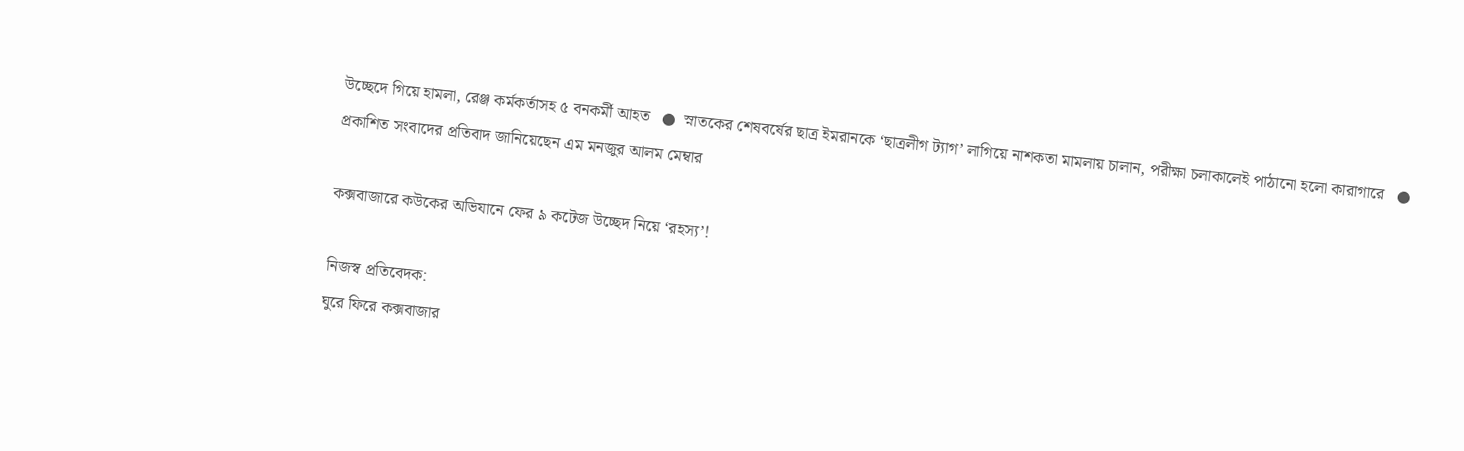উচ্ছেদে গিয়ে হামলা, রেঞ্জ কর্মকর্তাসহ ৫ বনকর্মী আহত   ●  স্নাতকের শেষবর্ষের ছাত্র ইমরানকে ‘ছাত্রলীগ ট্যাগ’ লাগিয়ে নাশকতা মামলায় চালান, পরীক্ষা চলাকালেই পাঠানো হলো কারাগারে   ●  প্রকাশিত সংবাদের প্রতিবাদ জানিয়েছেন এম মনজুর আলম মেম্বার

কক্সবাজারে কউকের অভিযানে ফের ৯ কটেজ উচ্ছেদ নিয়ে ‘রহস্য’!

নিজস্ব প্রতিবেদক:
ঘুরে ফিরে কক্সবাজার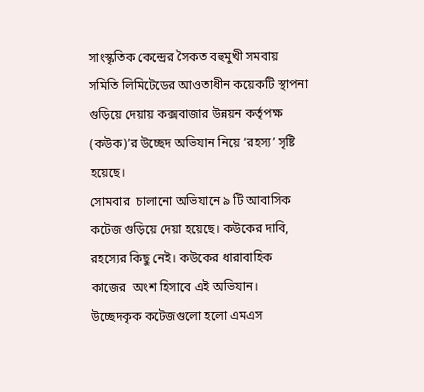সাংস্কৃতিক কেন্দ্রের সৈকত বহুমুখী সমবায় সমিতি লিমিটেডের আওতাধীন কয়েকটি স্থাপনা গুড়িয়ে দেয়ায় কক্সবাজার উন্নয়ন কর্তৃপক্ষ (কউক)’র উচ্ছেদ অভিযান নিয়ে ‘রহস্য’ সৃষ্টি হয়েছে।
সোমবার  চালানো অভিযানে ৯ টি আবাসিক কটেজ গুড়িয়ে দেয়া হয়েছে। কউকের দাবি, রহস্যের কিছু নেই। কউকের ধারাবাহিক কাজের  অংশ হিসাবে এই অভিযান।
উচ্ছেদকৃক কটেজগুলো হলো এমএস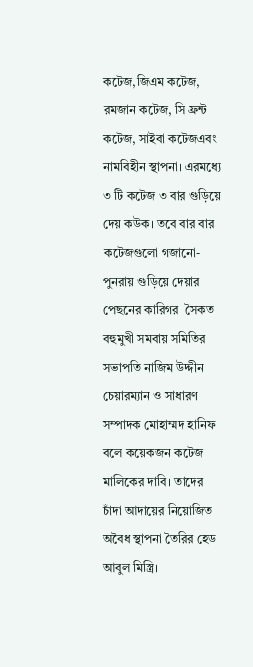কটেজ,জিএম কটেজ, রমজান কটেজ, সি ফ্রন্ট কটেজ, সাইবা কটেজএবং নামবিহীন স্থাপনা। এরমধ্যে ৩ টি কটেজ ৩ বার গুড়িয়ে দেয় কউক। তবে বার বার কটেজগুলো গজানো- পুনরায় গুড়িয়ে দেয়ার পেছনের কারিগর  সৈকত বহুমুখী সমবায় সমিতির সভাপতি নাজিম উদ্দীন চেয়ারম্যান ও সাধারণ সম্পাদক মোহাম্মদ হানিফ বলে কয়েকজন কটেজ মালিকের দাবি। তাদের চাঁদা আদায়ের নিয়োজিত অবৈধ স্থাপনা তৈরির হেড আবুল মিস্ত্রি।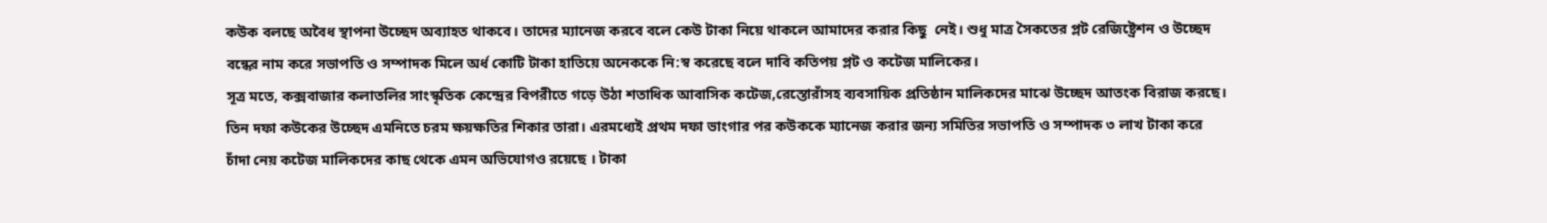কউক বলছে অবৈধ স্থাপনা উচ্ছেদ অব্যাহত থাকবে। তাদের ম্যানেজ করবে বলে কেউ টাকা নিয়ে থাকলে আমাদের করার কিছু  নেই। শুধু মাত্র সৈকতের প্লট রেজিষ্ট্রেশন ও উচ্ছেদ বন্ধের নাম করে সভাপতি ও সম্পাদক মিলে অর্ধ কোটি টাকা হাতিয়ে অনেককে নি:স্ব করেছে বলে দাবি কতিপয় প্লট ও কটেজ মালিকের।
সূত্র মতে, কক্সবাজার কলাতলির সাংস্কৃতিক কেন্দ্রের বিপরীতে গড়ে উঠা শতাধিক আবাসিক কটেজ,রেস্তোরাঁসহ ব্যবসায়িক প্রতিষ্ঠান মালিকদের মাঝে উচ্ছেদ আতংক বিরাজ করছে। তিন দফা কউকের উচ্ছেদ এমনিতে চরম ক্ষয়ক্ষতির শিকার তারা। এরমধ্যেই প্রথম দফা ভাংগার পর কউককে ম্যানেজ করার জন্য সমিতির সভাপতি ও সম্পাদক ৩ লাখ টাকা করে চাঁদা নেয় কটেজ মালিকদের কাছ থেকে এমন অভিযোগও রয়েছে । টাকা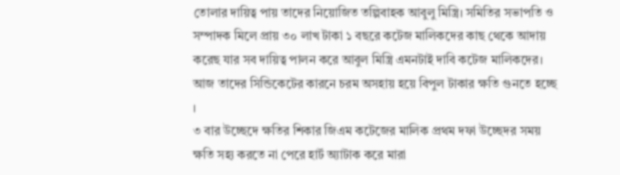তোলার দায়িত্ব পায় তাদের নিয়োজিত তল্পিবাহক আবুলু মিস্ত্রি। সমিতির সভাপতি ও সম্পাদক মিলে প্রায় ৩০ লাখ টাকা ১ বছরে কটেজ মালিকদের কাছ থেকে আদায় করেছ যার সব দায়িত্ব পালন করে আবুল মিস্ত্রি এমনটাই দাবি কটেজ মালিকদের।  আজ তাদের সিন্ডিকেটের কারনে চরম অসহায় হয়ে বিপুল টাকার ক্ষতি গুনতে হচ্ছে ।
৩ বার উচ্ছেদে ক্ষতির শিকার জিএম কটেজের মালিক প্রথম দফা উচ্ছেদর সময় ক্ষতি সহ্য করতে না পেরে হার্ট অ্যাটাক করে মারা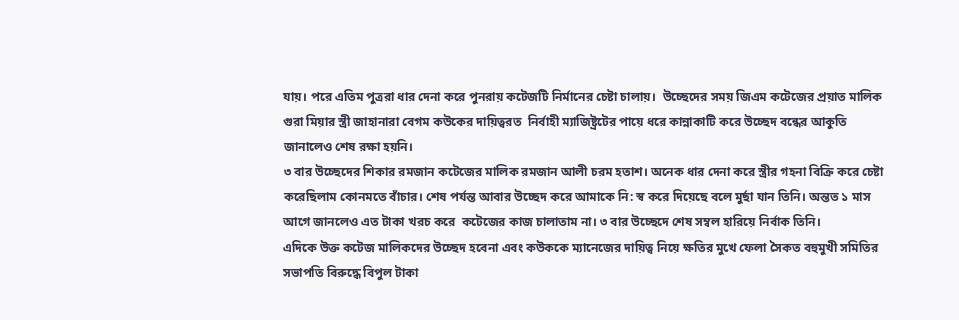যায়। পরে এতিম পুত্ররা ধার দেনা করে পুনরায় কটেজটি নির্মানের চেষ্টা চালায়।  উচ্ছেদের সময় জিএম কটেজের প্রয়াত মালিক গুরা মিয়ার স্ত্রী জাহানারা বেগম কউকের দায়িত্বরত  নির্বাহী ম্যাজিষ্ট্রটের পায়ে ধরে কান্নাকাটি করে উচ্ছেদ বন্ধের আকুতি জানালেও শেষ রক্ষা হয়নি।
৩ বার উচ্ছেদের শিকার রমজান কটেজের মালিক রমজান আলী চরম হতাশ। অনেক ধার দেনা করে স্ত্রীর গহনা বিক্রি করে চেষ্টা করেছিলাম কোনমতে বাঁচার। শেষ পর্যন্ত আবার উচ্ছেদ করে আমাকে নি: স্ব করে দিয়েছে বলে মুর্ছা যান তিনি। অন্তত ১ মাস আগে জানলেও এত টাকা খরচ করে  কটেজের কাজ চালাতাম না। ৩ বার উচ্ছেদে শেষ সম্বল হারিয়ে নির্বাক তিনি।
এদিকে উক্ত কটেজ মালিকদের উচ্ছেদ হবেনা এবং কউককে ম্যানেজের দায়িত্ব নিয়ে ক্ষতির মুখে ফেলা সৈকত বহুমুখী সমিতির সভাপতি বিরুদ্ধে বিপুল টাকা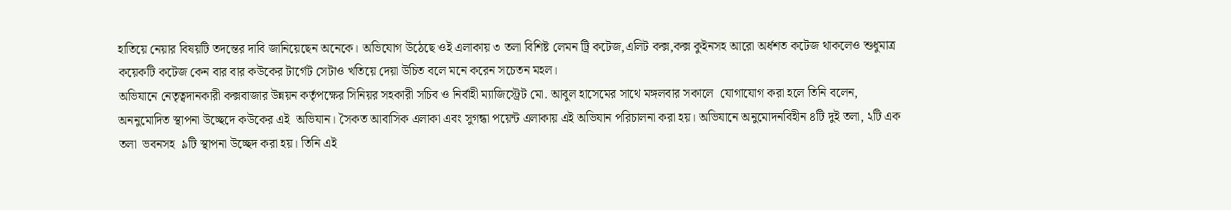হাতিয়ে নেয়ার বিষয়টি তদন্তের দাবি জানিয়েছেন অনেকে। অভিযোগ উঠেছে ওই এলাকায় ৩ তলা বিশিষ্ট লেমন ট্রি কটেজ,এলিট কক্স,কক্স কুইনসহ আরো অর্ধশত কটেজ থাকলেও শুধুমাত্র কয়েকটি কটেজ কেন বার বার কউকের টার্গেট সেটাও খতিয়ে দেয়া উচিত বলে মনে করেন সচেতন মহল।
অভিযানে নেতৃত্বদানকারী কক্সবাজার উন্নয়ন কর্তৃপক্ষের সিনিয়র সহকারী সচিব ও নির্বাহী ম্যাজিস্ট্রেট মো. আবুল হাসেমের সাথে মঙ্গলবার সকালে  যোগাযোগ করা হলে তিনি বলেন, অননুমোদিত স্থাপনা উচ্ছেদে কউকের এই  অভিযান। সৈকত আবাসিক এলাকা এবং সুগন্ধা পয়েন্ট এলাকায় এই অভিযান পরিচালনা করা হয়। অভিযানে অনুমোদনবিহীন ৪টি দুই তলা, ২টি এক তলা  ভবনসহ  ৯টি স্থাপনা উচ্ছেদ করা হয়। তিনি এই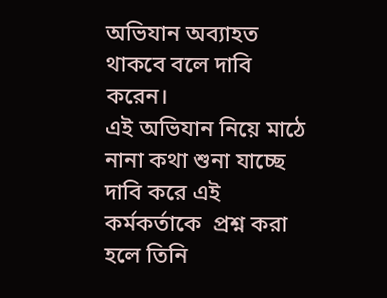অভিযান অব্যাহত থাকবে বলে দাবি করেন।
এই অভিযান নিয়ে মাঠে নানা কথা শুনা যাচ্ছে দাবি করে এই কর্মকর্তাকে  প্রশ্ন করা হলে তিনি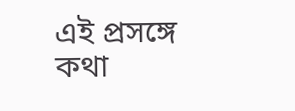এই প্রসঙ্গে কথা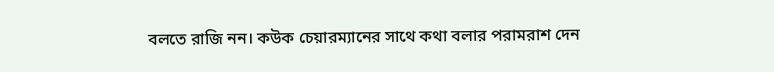বলতে রাজি নন। কউক চেয়ারম্যানের সাথে কথা বলার পরামরাশ দেন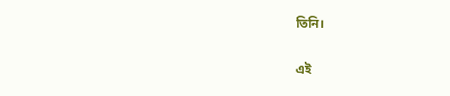তিনি।

এই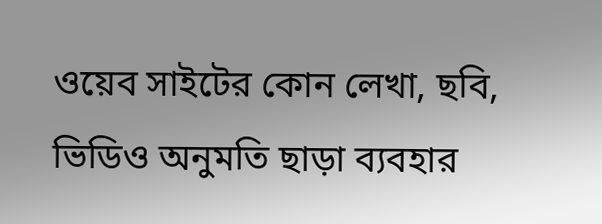ওয়েব সাইটের কোন লেখা, ছবি, ভিডিও অনুমতি ছাড়া ব্যবহার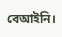বেআইনি।